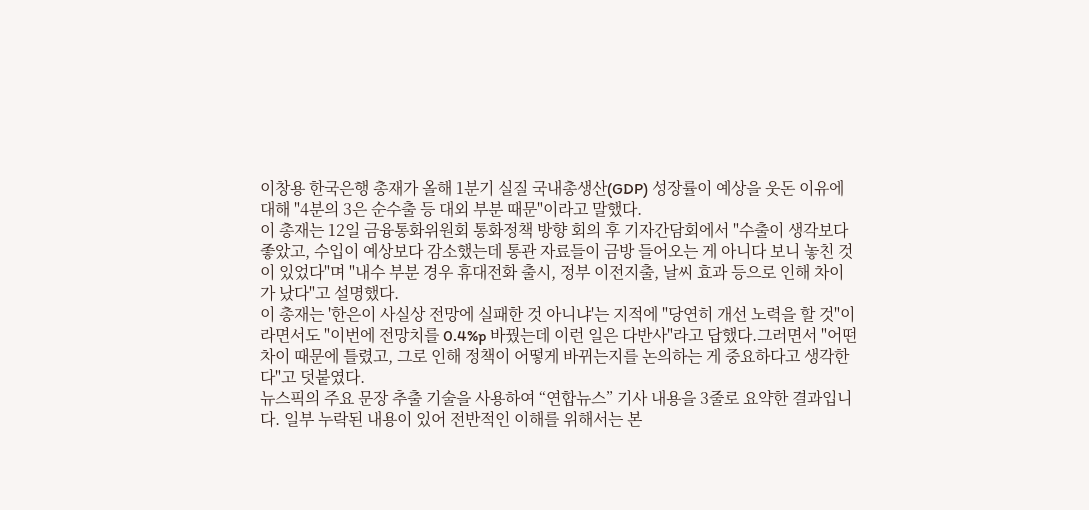이창용 한국은행 총재가 올해 1분기 실질 국내총생산(GDP) 성장률이 예상을 웃돈 이유에 대해 "4분의 3은 순수출 등 대외 부분 때문"이라고 말했다.
이 총재는 12일 금융통화위원회 통화정책 방향 회의 후 기자간담회에서 "수출이 생각보다 좋았고, 수입이 예상보다 감소했는데 통관 자료들이 금방 들어오는 게 아니다 보니 놓친 것이 있었다"며 "내수 부분 경우 휴대전화 출시, 정부 이전지출, 날씨 효과 등으로 인해 차이가 났다"고 설명했다.
이 총재는 '한은이 사실상 전망에 실패한 것 아니냐'는 지적에 "당연히 개선 노력을 할 것"이라면서도 "이번에 전망치를 0.4%p 바꿨는데 이런 일은 다반사"라고 답했다.그러면서 "어떤 차이 때문에 틀렸고, 그로 인해 정책이 어떻게 바뀌는지를 논의하는 게 중요하다고 생각한다"고 덧붙였다.
뉴스픽의 주요 문장 추출 기술을 사용하여 “연합뉴스” 기사 내용을 3줄로 요약한 결과입니다. 일부 누락된 내용이 있어 전반적인 이해를 위해서는 본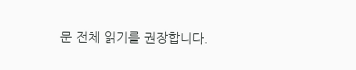문 전체 읽기를 권장합니다.